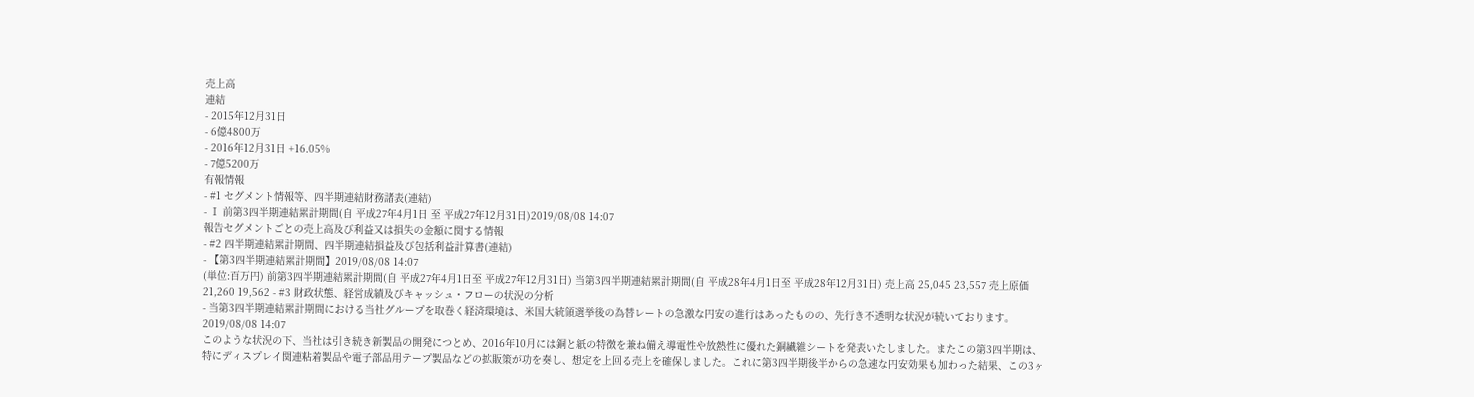売上高
連結
- 2015年12月31日
- 6億4800万
- 2016年12月31日 +16.05%
- 7億5200万
有報情報
- #1 セグメント情報等、四半期連結財務諸表(連結)
- Ⅰ 前第3四半期連結累計期間(自 平成27年4月1日 至 平成27年12月31日)2019/08/08 14:07
報告セグメントごとの売上高及び利益又は損失の金額に関する情報
- #2 四半期連結累計期間、四半期連結損益及び包括利益計算書(連結)
- 【第3四半期連結累計期間】2019/08/08 14:07
(単位:百万円) 前第3四半期連結累計期間(自 平成27年4月1日至 平成27年12月31日) 当第3四半期連結累計期間(自 平成28年4月1日至 平成28年12月31日) 売上高 25,045 23,557 売上原価 21,260 19,562 - #3 財政状態、経営成績及びキャッシュ・フローの状況の分析
- 当第3四半期連結累計期間における当社グループを取巻く経済環境は、米国大統領選挙後の為替レートの急激な円安の進行はあったものの、先行き不透明な状況が続いております。2019/08/08 14:07
このような状況の下、当社は引き続き新製品の開発につとめ、2016年10月には銅と紙の特徴を兼ね備え導電性や放熱性に優れた銅繊維シートを発表いたしました。またこの第3四半期は、特にディスプレイ関連粘着製品や電子部品用テープ製品などの拡販策が功を奏し、想定を上回る売上を確保しました。これに第3四半期後半からの急速な円安効果も加わった結果、この3ヶ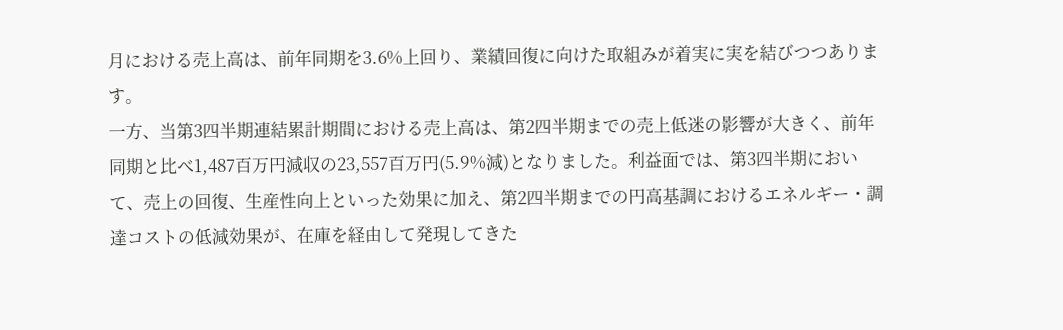月における売上高は、前年同期を3.6%上回り、業績回復に向けた取組みが着実に実を結びつつあります。
一方、当第3四半期連結累計期間における売上高は、第2四半期までの売上低迷の影響が大きく、前年同期と比べ1,487百万円減収の23,557百万円(5.9%減)となりました。利益面では、第3四半期において、売上の回復、生産性向上といった効果に加え、第2四半期までの円高基調におけるエネルギー・調達コストの低減効果が、在庫を経由して発現してきた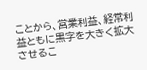ことから、営業利益、経常利益ともに黒字を大きく拡大させるこ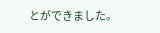とができました。